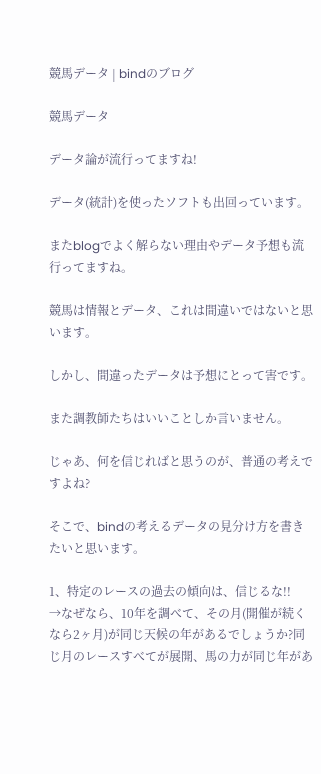競馬データ | bindのブログ

競馬データ

データ論が流行ってますね!

データ(統計)を使ったソフトも出回っています。

またblogでよく解らない理由やデータ予想も流行ってますね。

競馬は情報とデータ、これは間違いではないと思います。

しかし、間違ったデータは予想にとって害です。

また調教師たちはいいことしか言いません。

じゃあ、何を信じればと思うのが、普通の考えですよね?

そこで、bindの考えるデータの見分け方を書きたいと思います。

1、特定のレースの過去の傾向は、信じるな!!
→なぜなら、10年を調べて、その月(開催が続くなら2ヶ月)が同じ天候の年があるでしょうか?同じ月のレースすべてが展開、馬の力が同じ年があ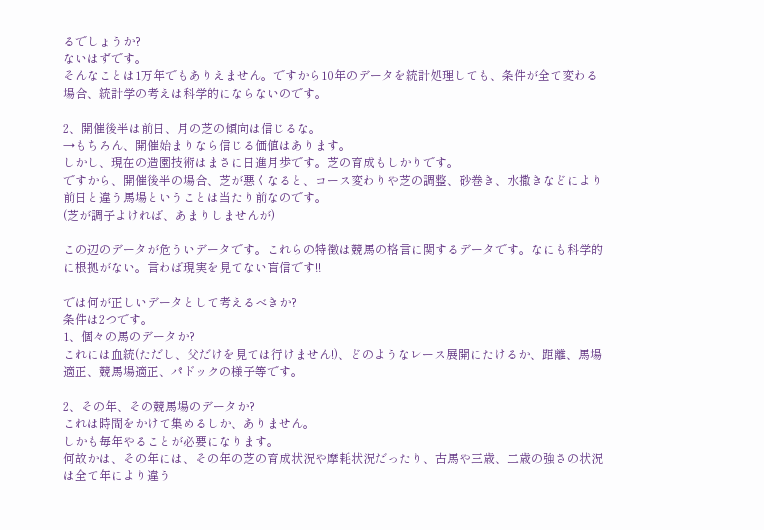るでしょうか?
ないはずです。
そんなことは1万年でもありえません。ですから10年のデータを統計処理しても、条件が全て変わる場合、統計学の考えは科学的にならないのです。

2、開催後半は前日、月の芝の傾向は信じるな。
→もちろん、開催始まりなら信じる価値はあります。
しかし、現在の造園技術はまさに日進月歩です。芝の育成もしかりです。
ですから、開催後半の場合、芝が悪くなると、コース変わりや芝の調整、砂巻き、水撒きなどにより前日と違う馬場ということは当たり前なのです。
(芝が調子よければ、あまりしませんが)

この辺のデータが危ういデータです。これらの特徴は競馬の格言に関するデータです。なにも科学的に根拠がない。言わば現実を見てない盲信です!!

では何が正しいデータとして考えるべきか?
条件は2つです。
1、個々の馬のデータか?
これには血統(ただし、父だけを見ては行けません!)、どのようなレース展開にたけるか、距離、馬場適正、競馬場適正、パドックの様子等です。

2、その年、その競馬場のデータか?
これは時間をかけて集めるしか、ありません。
しかも毎年やることが必要になります。
何故かは、その年には、その年の芝の育成状況や摩耗状況だったり、古馬や三歳、二歳の強さの状況は全て年により違う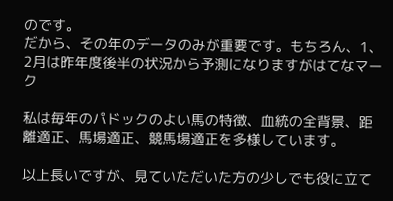のです。
だから、その年のデータのみが重要です。もちろん、1、2月は昨年度後半の状況から予測になりますがはてなマーク

私は毎年のパドックのよい馬の特徴、血統の全背景、距離適正、馬場適正、競馬場適正を多様しています。

以上長いですが、見ていただいた方の少しでも役に立て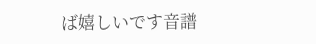ば嬉しいです音譜